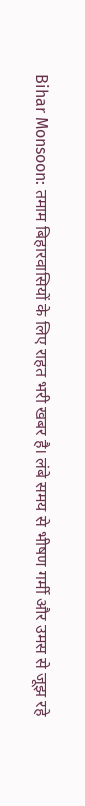Bihar Monsoon: तमाम बिहारवासियों के लिए राहत भरी खबर है। लंबे समय से भीषण गर्मी और उमस से जूझ रहे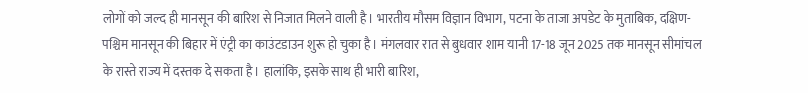लोगों को जल्द ही मानसून की बारिश से निजात मिलने वाली है। भारतीय मौसम विज्ञान विभाग, पटना के ताजा अपडेट के मुताबिक, दक्षिण-पश्चिम मानसून की बिहार में एंट्री का काउंटडाउन शुरू हो चुका है। मंगलवार रात से बुधवार शाम यानी 17-18 जून 2025 तक मानसून सीमांचल के रास्ते राज्य में दस्तक दे सकता है। हालांकि, इसके साथ ही भारी बारिश,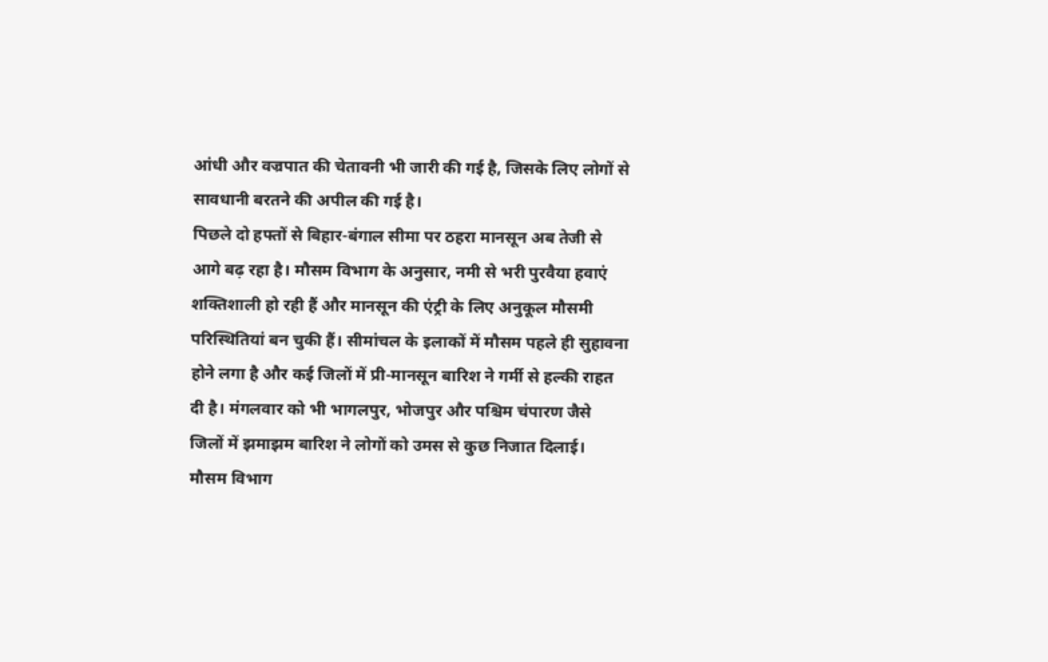आंधी और वज्रपात की चेतावनी भी जारी की गई है, जिसके लिए लोगों से सावधानी बरतने की अपील की गई है।
पिछले दो हफ्तों से बिहार-बंगाल सीमा पर ठहरा मानसून अब तेजी से आगे बढ़ रहा है। मौसम विभाग के अनुसार, नमी से भरी पुरवैया हवाएं शक्तिशाली हो रही हैं और मानसून की एंट्री के लिए अनुकूल मौसमी परिस्थितियां बन चुकी हैं। सीमांचल के इलाकों में मौसम पहले ही सुहावना होने लगा है और कई जिलों में प्री-मानसून बारिश ने गर्मी से हल्की राहत दी है। मंगलवार को भी भागलपुर, भोजपुर और पश्चिम चंपारण जैसे जिलों में झमाझम बारिश ने लोगों को उमस से कुछ निजात दिलाई।
मौसम विभाग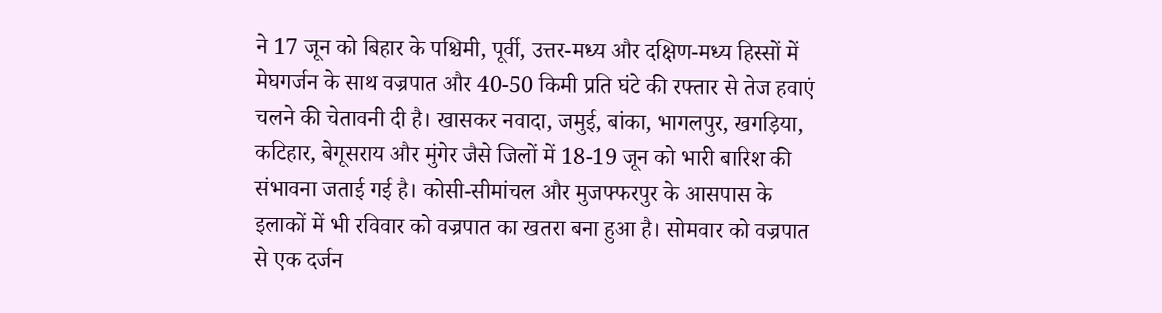ने 17 जून को बिहार के पश्चिमी, पूर्वी, उत्तर-मध्य और दक्षिण-मध्य हिस्सों में मेघगर्जन के साथ वज्रपात और 40-50 किमी प्रति घंटे की रफ्तार से तेज हवाएं चलने की चेतावनी दी है। खासकर नवादा, जमुई, बांका, भागलपुर, खगड़िया, कटिहार, बेगूसराय और मुंगेर जैसे जिलों में 18-19 जून को भारी बारिश की संभावना जताई गई है। कोसी-सीमांचल और मुजफ्फरपुर के आसपास के इलाकों में भी रविवार को वज्रपात का खतरा बना हुआ है। सोमवार को वज्रपात से एक दर्जन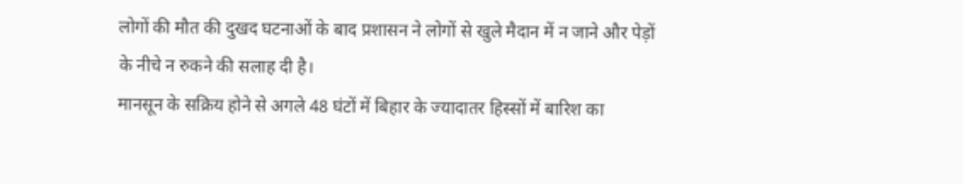लोगों की मौत की दुखद घटनाओं के बाद प्रशासन ने लोगों से खुले मैदान में न जाने और पेड़ों के नीचे न रुकने की सलाह दी है।
मानसून के सक्रिय होने से अगले 48 घंटों में बिहार के ज्यादातर हिस्सों में बारिश का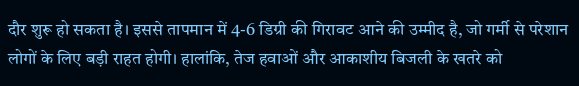दौर शुरू हो सकता है। इससे तापमान में 4-6 डिग्री की गिरावट आने की उम्मीद है, जो गर्मी से परेशान लोगों के लिए बड़ी राहत होगी। हालांकि, तेज हवाओं और आकाशीय बिजली के खतरे को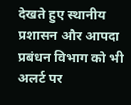देखते हुए स्थानीय प्रशासन और आपदा प्रबंधन विभाग को भी अलर्ट पर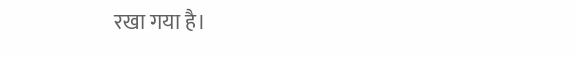रखा गया है।